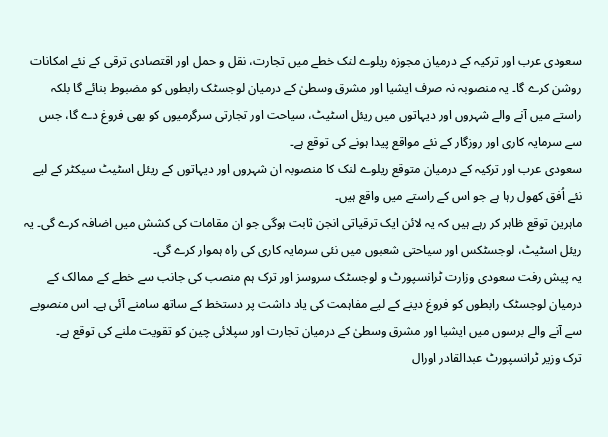سعودی عرب اور ترکیہ کے درمیان مجوزہ ریلوے لنک خطے میں تجارت، نقل و حمل اور اقتصادی ترقی کے نئے امکانات روشن کرے گا۔ یہ منصوبہ نہ صرف ایشیا اور مشرق وسطیٰ کے درمیان لوجسٹک رابطوں کو مضبوط بنائے گا بلکہ راستے میں آنے والے شہروں اور دیہاتوں میں ریئل اسٹیٹ، سیاحت اور تجارتی سرگرمیوں کو بھی فروغ دے گا، جس سے سرمایہ کاری اور روزگار کے نئے مواقع پیدا ہونے کی توقع ہے۔
سعودی عرب اور ترکیہ کے درمیان متوقع ریلوے لنک کا منصوبہ ان شہروں اور دیہاتوں کے ریئل اسٹیٹ سیکٹر کے لیے نئے اُفق کھول رہا ہے جو اس کے راستے میں واقع ہیں۔
ماہرین توقع ظاہر کر رہے ہیں کہ یہ لائن ایک ترقیاتی انجن ثابت ہوگی جو ان مقامات کی کشش میں اضافہ کرے گی۔ یہ ریئل اسٹیٹ، لوجسٹکس اور سیاحتی شعبوں میں نئی سرمایہ کاری کی راہ ہموار کرے گی۔
یہ پیش رفت سعودی وزارت ٹرانسپورٹ و لوجسٹک سروسز اور ترک ہم منصب کی جانب سے خطے کے ممالک کے درمیان لوجسٹک رابطوں کو فروغ دینے کے لیے مفاہمت کی یاد داشت پر دستخط کے ساتھ سامنے آئی ہے۔ اس منصوبے سے آنے والے برسوں میں ایشیا اور مشرق وسطیٰ کے درمیان تجارت اور سپلائی چین کو تقویت ملنے کی توقع ہے۔
ترک وزیر ٹرانسپورٹ عبدالقادر اورال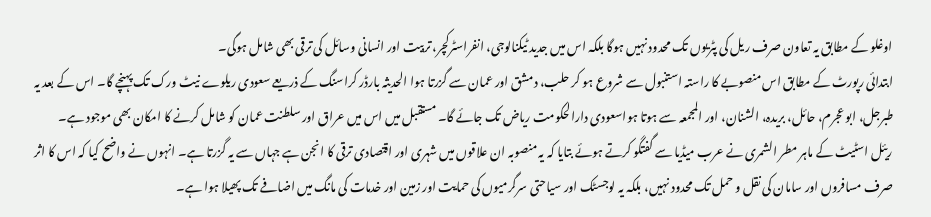اوغلو کے مطابق یہ تعاون صرف ریل کی پٹریوں تک محدود نہیں ہوگا بلکہ اس میں جدید ٹیکنالوجی، انفراسٹرکچر، تربیت اور انسانی وسائل کی ترقی بھی شامل ہوگی۔
ابتدائی رپورٹ کے مطابق اس منصوبے کا راستہ استنبول سے شروع ہو کر حلب، دمشق اور عمان سے گزرتا ہوا الحدیثہ بارڈر کراسنگ کے ذریعے سعودی ریلوے نیٹ ورک تک پہنچے گا۔ اس کے بعد یہ طبرجل، ابو عجرم، حائل، بریدہ، الشنان، اور المجمعہ سے ہوتا ہواسعودی دارالحکومت ریاض تک جائے گا۔ مستقبل میں اس میں عراق اور سلطنت عمان کو شامل کرنے کا امکان بھی موجود ہے۔
ریئل اسٹیٹ کے ماہر مطر الشمری نے عرب میڈیا سے گفتگو کرتے ہوئے بتایا کہ یہ منصوبہ ان علاقوں میں شہری اور اقتصادی ترقی کا انجن ہے جہاں سے یہ گزرتا ہے۔ انہوں نے واضح کیا کہ اس کا اثر صرف مسافروں اور سامان کی نقل و حمل تک محدود نہیں، بلکہ یہ لوجسٹک اور سیاحتی سرگرمیوں کی حمایت اور زمین اور خدمات کی مانگ میں اضافے تک پھیلا ہوا ہے۔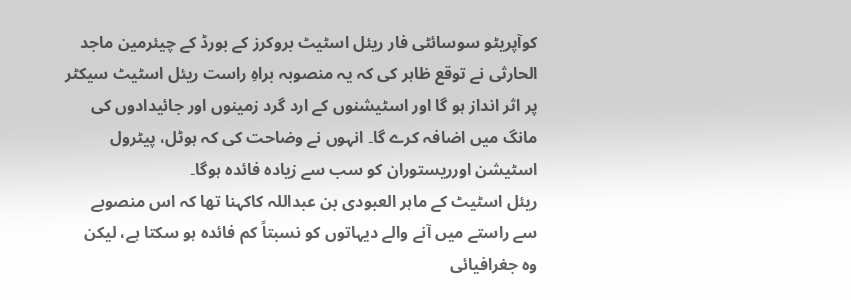کوآپریٹو سوسائٹی فار ریئل اسٹیٹ بروکرز کے بورڈ کے چیئرمین ماجد الحارثی نے توقع ظاہر کی کہ یہ منصوبہ براہِ راست ریئل اسٹیٹ سیکٹر پر اثر انداز ہو گا اور اسٹیشنوں کے ارد گرد زمینوں اور جائیدادوں کی مانگ میں اضافہ کرے گا۔ انہوں نے وضاحت کی کہ ہوٹل، پیٹرول اسٹیشن اورریستوران کو سب سے زیادہ فائدہ ہوگا۔
ریئل اسٹیٹ کے ماہر العبودی بن عبداللہ کاکہنا تھا کہ اس منصوبے سے راستے میں آنے والے دیہاتوں کو نسبتاً کم فائدہ ہو سکتا ہے، لیکن وہ جغرافیائی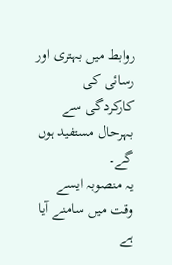روابط میں بہتری اور رسائی کی کارکردگی سے بہرحال مستفید ہوں گے۔
یہ منصوبہ ایسے وقت میں سامنے آیا ہے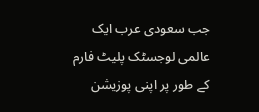جب سعودی عرب ایک عالمی لوجسٹک پلیٹ فارم کے طور پر اپنی پوزیشن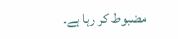مضبوط کر رہا ہے۔